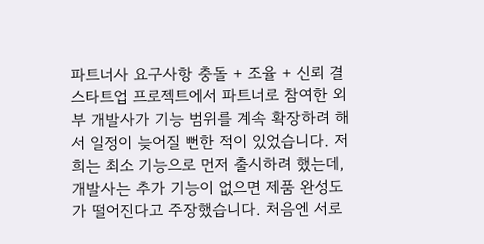파트너사 요구사항 충돌 + 조율 + 신뢰 결
스타트업 프로젝트에서 파트너로 참여한 외부 개발사가 기능 범위를 계속 확장하려 해서 일정이 늦어질 뻔한 적이 있었습니다. 저희는 최소 기능으로 먼저 출시하려 했는데, 개발사는 추가 기능이 없으면 제품 완성도가 떨어진다고 주장했습니다. 처음엔 서로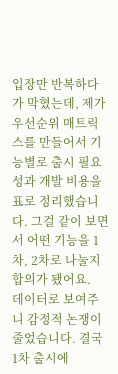입장만 반복하다가 막혔는데, 제가 우선순위 매트릭스를 만들어서 기능별로 출시 필요성과 개발 비용을 표로 정리했습니다. 그걸 같이 보면서 어떤 기능을 1차, 2차로 나눌지 합의가 됐어요.
데이터로 보여주니 감정적 논쟁이 줄었습니다. 결국 1차 출시에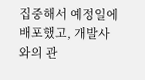집중해서 예정일에 배포했고, 개발사와의 관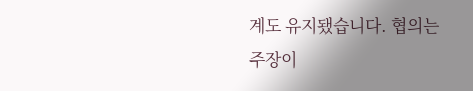계도 유지됐습니다. 협의는 주장이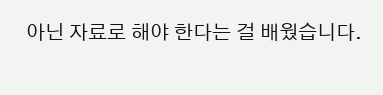아닌 자료로 해야 한다는 걸 배웠습니다.